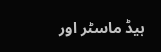ہیڈ ماسٹر اور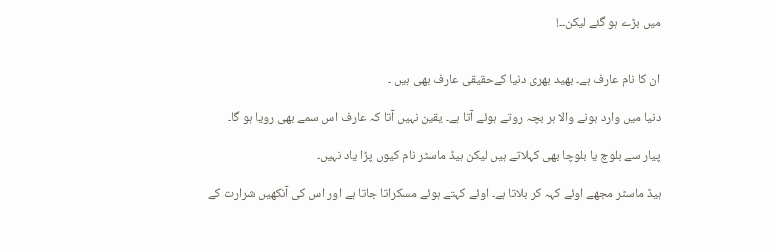میں بڑے ہو گئے لیکن۔۔!


ان کا نام عارف ہے۔ بھید بھری دنیا کےحقیقی عارف بھی ہیں ۔

دنیا میں وارد ہونے والا ہر بچہ روتے ہوئے آتا ہے۔ یقین نہیں آتا کہ عارف اس سمے بھی رویا ہو گا۔

پیار سے بلوچ یا بلوچا بھی کہلاتے ہیں لیکن ہیڈ ماسٹر نام کیوں پڑا یاد نہیں۔

ہیڈ ماسٹر مجھے اوئے کہہ کر بلاتا ہے۔ اوئے کہتے ہوئے مسکراتا جاتا ہے اور اس کی آنکھیں شرارت کے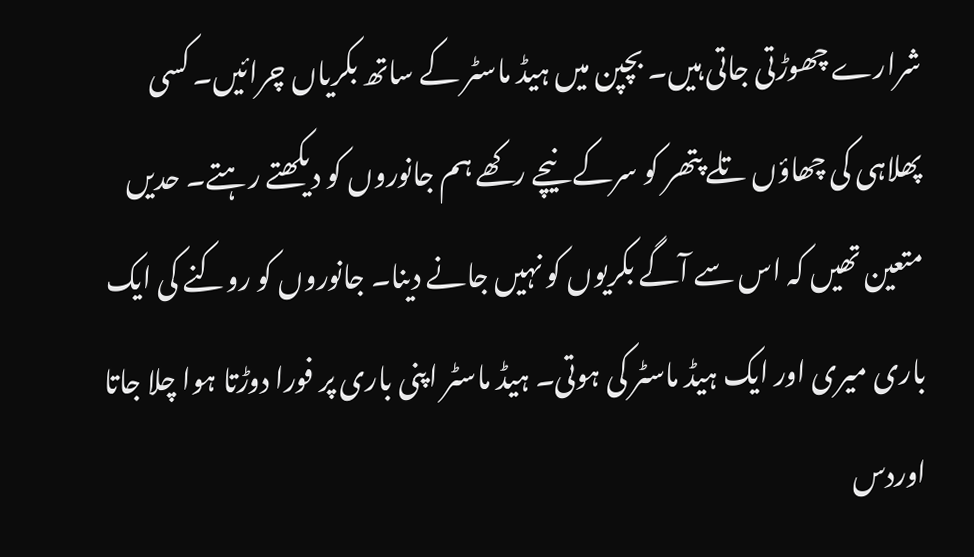شرارے چھوڑتی جاتی ہیں۔ بچپن میں ہیڈ ماسٹر کے ساتھ بکریاں چرائیں۔ کسی پھلاہی کی چھاؤں تلے پتھر کو سرکے نیچے رکھے ہم جانوروں کو دیکھتے رہتے۔ حدیں متعین تھیں کہ اس سے آگے بکریوں کو نہیں جانے دینا۔ جانوروں کو روکنے کی ایک باری میری اور ایک ہیڈ ماسٹر کی ہوتی۔ ہیڈ ماسٹر اپنی باری پر فورا دوڑتا ہوا چلا جاتا اوردس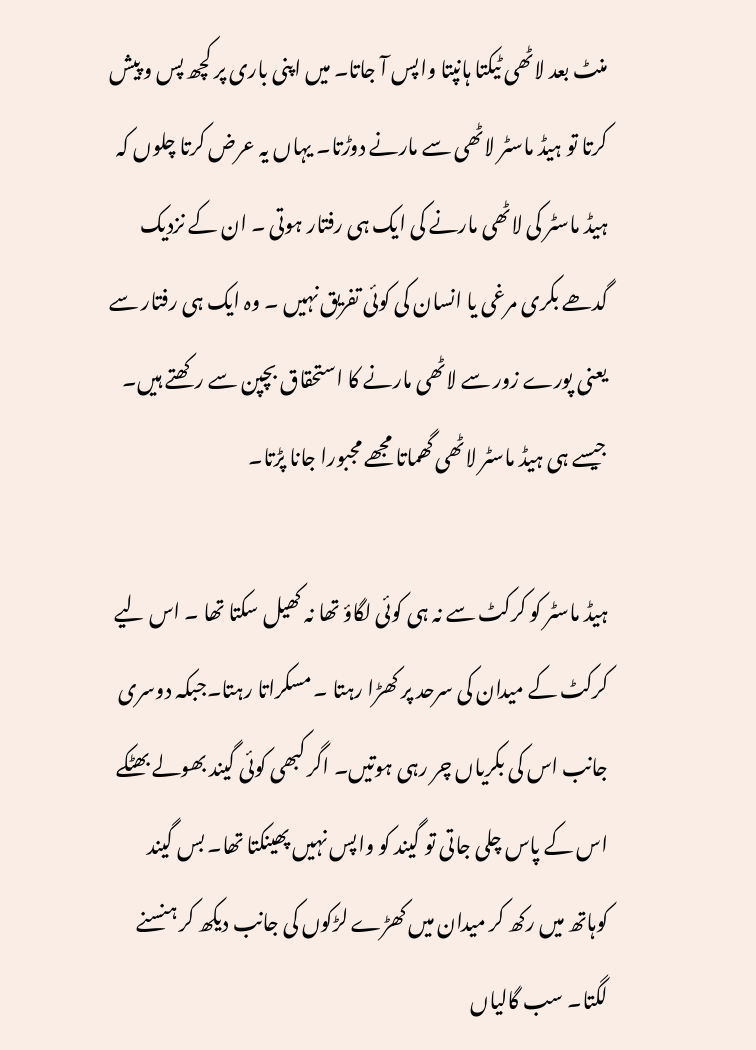منٹ بعد لاٹھی ٹیکتا ہانپتا واپس آ جاتا۔ میں اپنی باری پر کچھ پس و پیش کرتا تو ہیڈ ماسٹر لاٹھی سے مارنے دوڑتا۔ یہاں یہ عرض کرتا چلوں کہ ہیڈ ماسٹر کی لاٹھی مارنے کی ایک ہی رفتار ہوتی ۔ ان کے نزدیک گدھے بکری مرغی یا انسان کی کوئی تفریق نہیں ۔ وہ ایک ہی رفتار سے یعنی پورے زور سے لاٹھی مارنے کا استحقاق بچپن سے رکھتے ہیں۔ جیسے ہی ہیڈ ماسٹر لاٹھی گھماتا مجھے مجبورا جانا پڑتا۔

ہیڈ ماسٹر کو کرکٹ سے نہ ہی کوئی لگاؤ تھا نہ کھیل سکتا تھا ۔ اس لیے کرکٹ کے میدان کی سرحد پر کھڑا رہتا ۔ مسکراتا رہتا۔جبکہ دوسری جانب اس کی بکریاں چر رہی ہوتیں۔ اگر کبھی کوئی گیند بھولے بھٹکے اس کے پاس چلی جاتی تو گیند کو واپس نہیں پھینکتا تھا۔ بس گیند کوہاتھ میں رکھ کر میدان میں کھڑے لڑکوں کی جانب دیکھ کر ہنسنے لگتا۔ سب گالیاں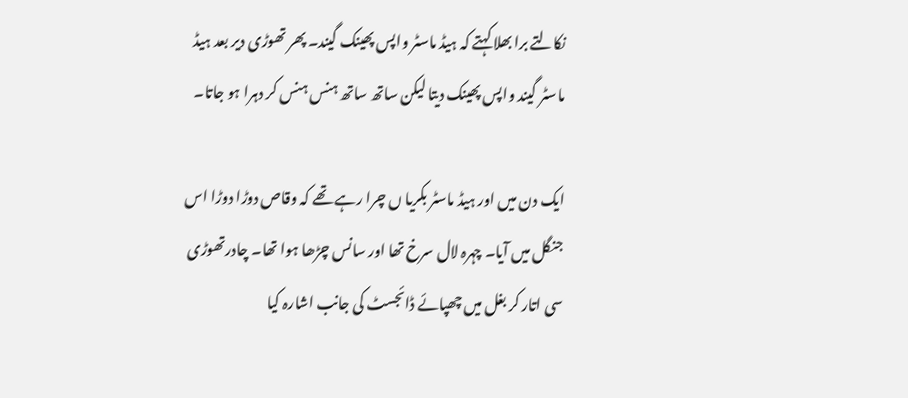نکالتے برا بھلا کہتے کہ ہیڈ ماسٹر واپس پھینک گیند۔ پھر تھوڑی دیر بعد ہیڈ ماسٹر گیند واپس پھینک دیتا لیکن ساتھ ساتھ ہنس ہنس کر دہرا ہو جاتا۔

ایک دن میں اور ہیڈ ماسٹر بکریا ں چرا رہے تھے کہ وقاص دوڑا دوڑا اس جنگل میں آیا۔ چہرہ لال سرخ تھا اور سانس چڑھا ہوا تھا۔ چادرتھوڑی سی اتار کر بغل میں چھپائے ڈائجسٹ کی جانب اشارہ کیا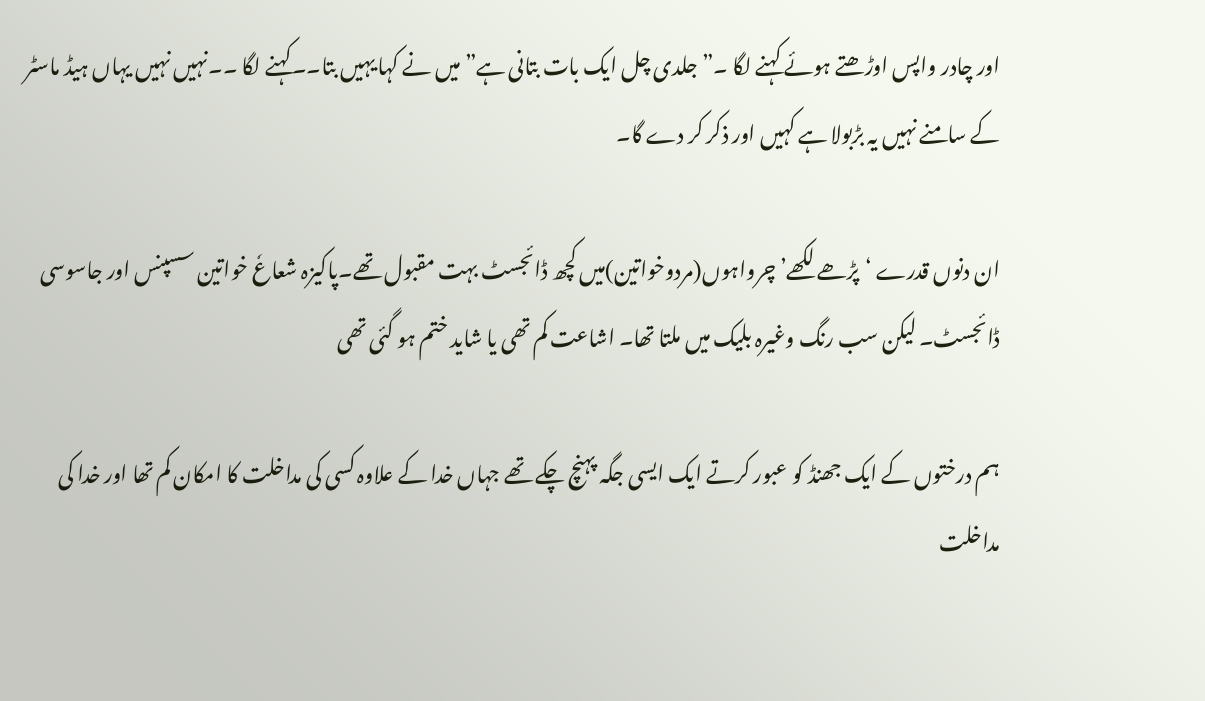اور چادر واپس اوڑھتے ہوئے کہنے لگا ۔”جلدی چل ایک بات بتانی ہے” میں نے کہا یہیں بتا۔۔کہنے لگا ۔۔نہیں نہیں یہاں ہیڈ ماسٹر کے سامنے نہیں یہ بڑبولا ہے کہیں اور ذکر کر دے گا۔

ان دنوں قدرے ‘پڑھے لکھے’ چرواہوں(مردوخواتین)میں کچھ ڈائجسٹ بہت مقبول تھے۔پاکیزہ شعاعٗ خواتین سسپنس اور جاسوسی ڈائجسٹ۔ لیکن سب رنگ وغیرہ بلیک میں ملتا تھا۔ اشاعت کم تھی یا شاید ختم ہو گئی تھی

ہم درختوں کے ایک جھنڈ کو عبور کرتے ایک ایسی جگہ پہنچ چکے تھے جہاں خدا کے علاوہ کسی کی مداخلت کا امکان کم تھا اور خدا کی مداخلت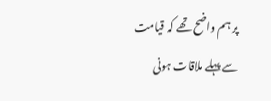پر ہم واضح تھے کہ قیامت سے پہلے ملاقات ہونی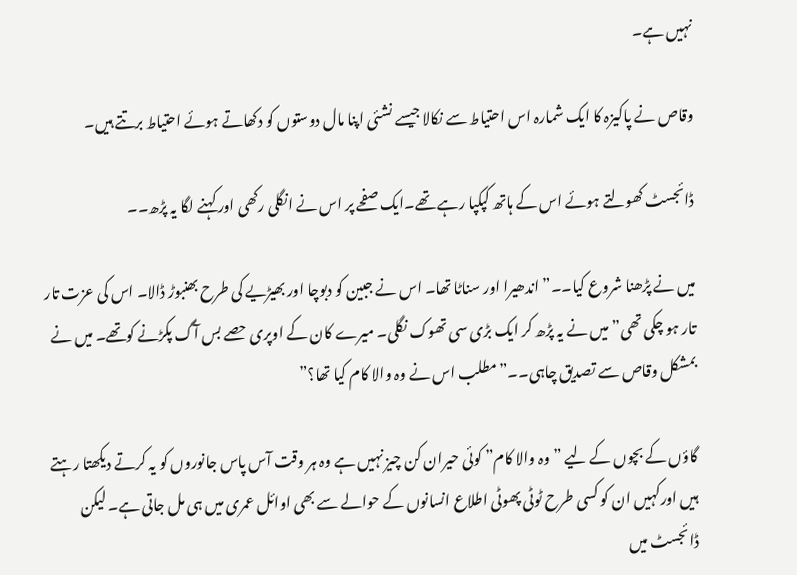نہیں ہے۔

وقاص نے پاکیزہ کا ایک شمارہ اس احتیاط سے نکالا جیسے نشئی اپنا مال دوستوں کو دکھاتے ہوئے احتیاط برتتے ہیں۔

ڈائجسٹ کھولتے ہوئے اس کے ہاتھ کپکپا رہے تھے۔ایک صفحے پر اس نے انگلی رکھی اور کہنے لگا یہ پڑھ۔۔

میں نے پڑھنا شروع کیا۔۔” اندھیرا اور سناٹا تھا۔ اس نے جبین کو دبوچا اور بھیڑیے کی طرح بھنبوڑ ڈالا۔ اس کی عزت تار تار ہو چکی تھی” میں نے یہ پڑھ کر ایک بڑی سی تھوک نگلی۔ میرے کان کے اوپری حصے بس آگ پکڑنے کوتھے۔ میں نے بمشکل وقاص سے تصدیق چاہی۔۔”مطلب اس نے وہ والا کام کیا تھا؟”

گاؤں کے بچوں کے لیے ”وہ والا کام” کوئی حیران کن چیز نہیں ہے وہ ہر وقت آس پاس جانوروں کو یہ کرتے دیکھتا رہتے ہیں اورکہیں ان کو کسی طرح ٹوٹی پھوٹی اطلاع انسانوں کے حوالے سے بھی اوائل عمری میں ہی مل جاتی ہے۔ لیکن ڈائجسٹ میں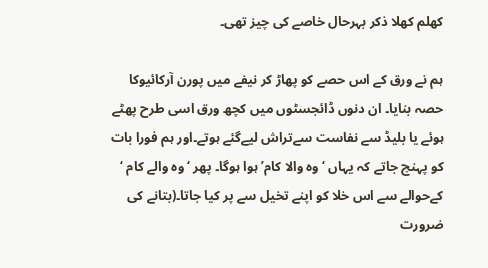کھلم کھلا ذکر بہرحال خاصے کی چیز تھی۔

ہم نے ورق کے اس حصے کو پھاڑ کر نیفے میں پورن آرکائیوکا حصہ بنایا۔ ان دنوں ڈائجسٹوں میں کچھ ورق اسی طرح پھٹے ہوئے یا بلیڈ سے نفاست سےتراش لیےگئے ہوتے۔اور ہم فورا بات کو پہنچ جاتے کہ یہاں ‘وہ والا کام’ ہوا ہوگا۔ پھر ‘وہ والے کام ‘ کےحوالے سے اس خلا کو اپنے تخیل سے پر کیا جاتا۔(بتانے کی ضرورت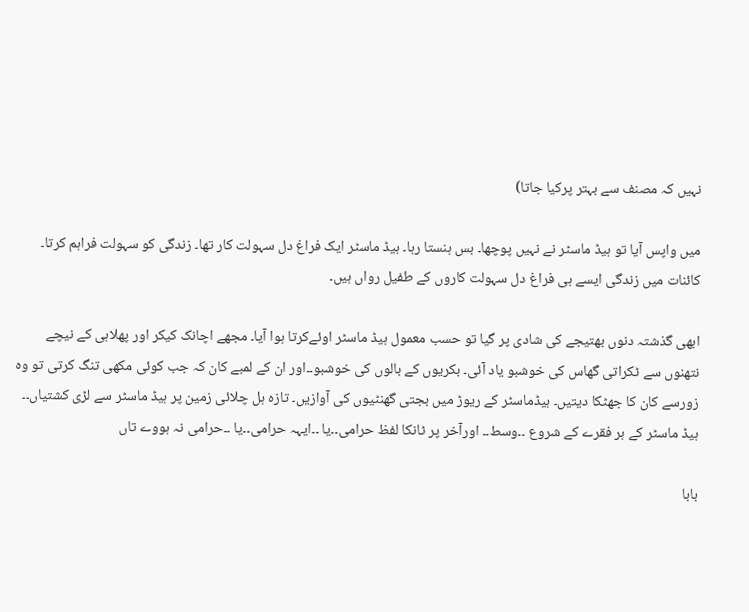نہیں کہ مصنف سے بہتر پرکیا جاتا)

میں واپس آیا تو ہیڈ ماسٹر نے نہیں پوچھا۔ بس ہنستا رہا۔ ہیڈ ماسٹر ایک فراغ دل سہولت کار تھا۔ زندگی کو سہولت فراہم کرتا۔ کائنات میں زندگی ایسے ہی فراغ دل سہولت کاروں کے طفیل رواں ہیں۔

ابھی گذشتہ دنوں بھتیجے کی شادی پر گیا تو حسب معمول ہیڈ ماسٹر اوئےکرتا ہوا آیا۔ مجھے اچانک کیکر اور پھلاہی کے نیچے نتھنوں سے ٹکراتی گھاس کی خوشبو یاد آئی۔ بکریوں کے بالوں کی خوشبو۔۔اور ان کے لمبے کان کہ جب کوئی مکھی تنگ کرتی تو وہ زورسے کان کا جھٹکا دیتیں۔ ہیڈماسٹر کے ریوڑ میں بجتی گھنٹیوں کی آوازیں۔ تازہ ہل چلائی زمین پر ہیڈ ماسٹر سے لڑی کشتیاں۔۔ ہیڈ ماسٹر کے ہر فقرے کے شروع ۔۔وسط۔۔ اورآخر پر ٹانکا لفظ حرامی۔۔یا ۔۔ایہہ حرامی۔۔یا ۔۔حرامی نہ ہووے تاں

بابا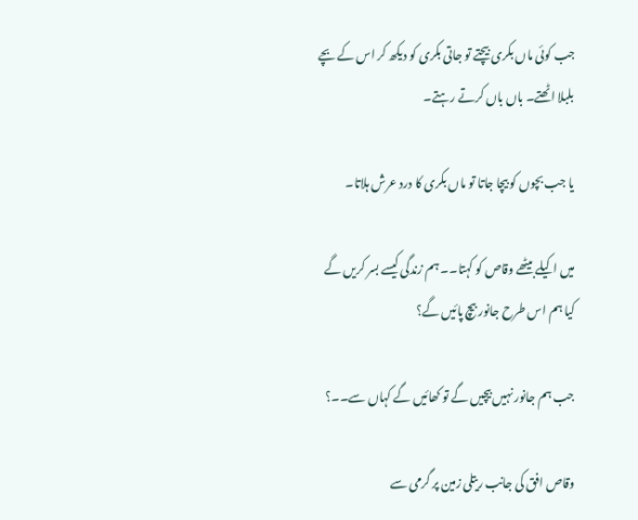جب کوئی ماں بکری بیچتے تو جاتی بکری کو دیکھ کر اس کے بچے بلبلا اٹھتے۔ باں باں کرتے رہتے۔

یا جب بچوں کو بیچا جاتا تو ماں بکری کا درد عرش ہلاتا۔

میں اکیلے بیٹھے وقاص کو کہتا۔۔ ہم زندگی کیسے بسر کریں گے کیا ہم اس طرح جانور بیچ پائیں گے؟

جب ہم جانور نہیں بیچیں گے تو کھائیں گے کہاں سے۔۔؟

وقاص افق کی جانب ریتلی زمین پر گرمی سے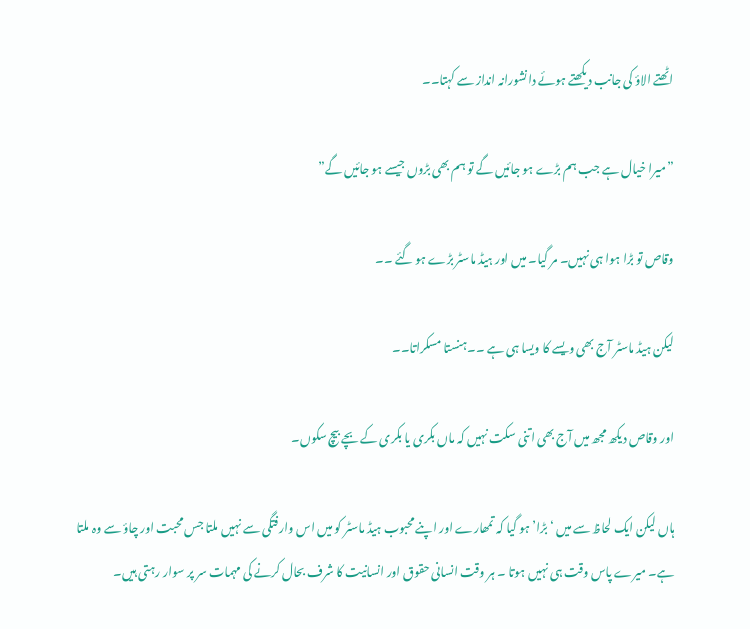اٹھتے الاؤ کی جانب دیکھتے ہوئے دانشورانہ انداز سے کہتا۔۔

”میرا خیال ہے جب ہم بڑے ہو جائیں گے تو ہم بھی بڑوں جیسے ہو جائیں گے”

وقاص تو بڑا ہوا ہی نہیں۔ مر گیا۔ میں اور ہیڈ ماسٹر بڑے ہو گئے ۔۔

لیکن ہیڈ ماسٹر آج بھی ویسے کا ویسا ہی ہے ۔۔ہنستا مسکراتا۔۔

اور وقاص دیکھ مجھ میں آج بھی اتنی سکت نہیں کہ ماں بکری یا بکری کے بچے بیچ سکوں۔

ہاں لیکن ایک لحاظ سے میں ‘بڑا’ ہو گیا کہ تمھارے اور اپنے محبوب ہیڈ ماسٹر کو میں اس وارفتگی سے نہیں ملتا جس محبت اور چاؤ سے وہ ملتا ہے۔ میرے پاس وقت ہی نہیں ہوتا ۔ ہر وقت انسانی حقوق اور انسانیت کا شرف بحال کرنے کی مہمات سر پر سوار رہتی ہیں۔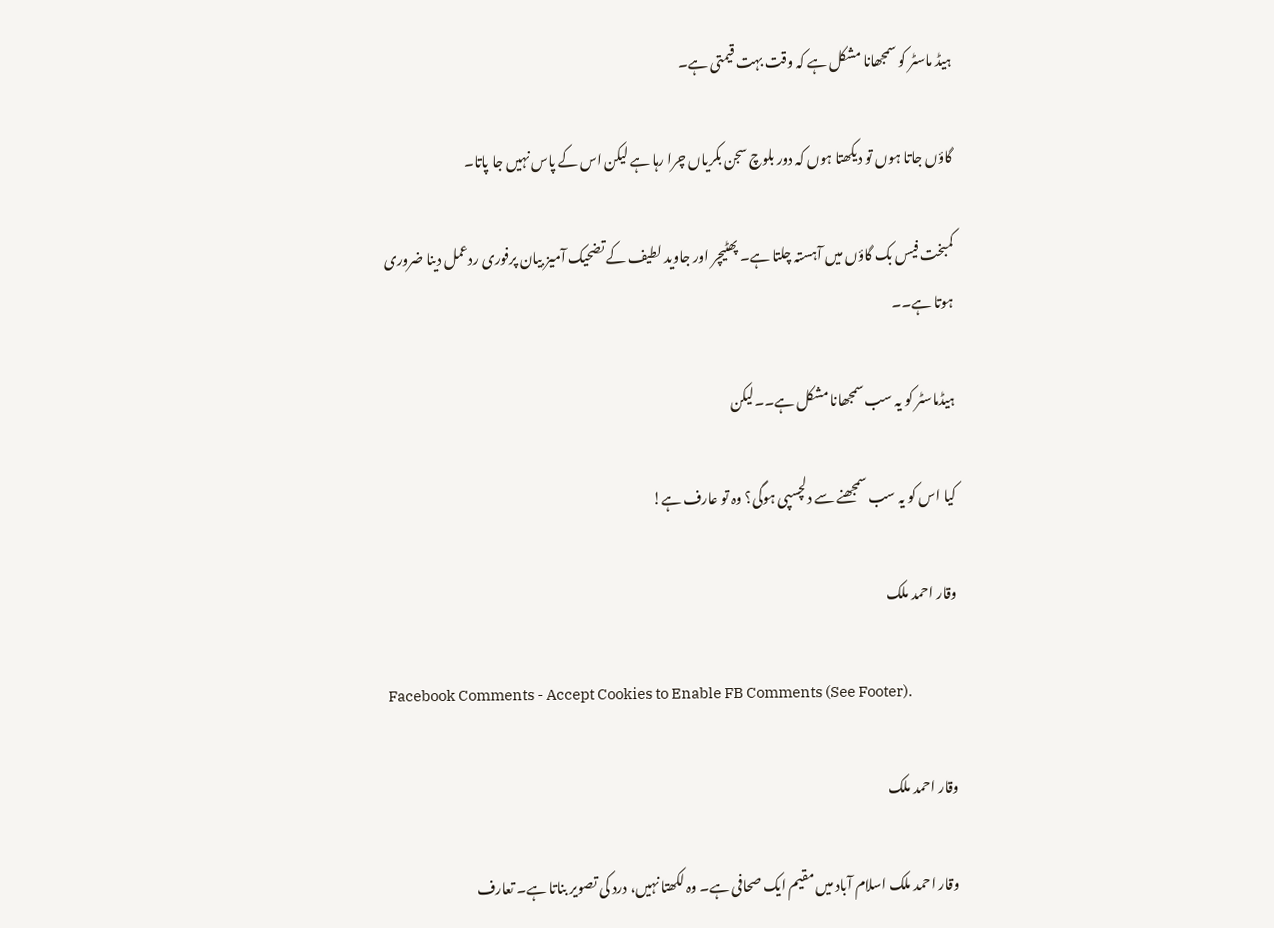ہیڈ ماسٹر کو سمجھانا مشکل ہے کہ وقت بہت قیمتی ہے۔

گاؤں جاتا ہوں تو دیکھتا ہوں کہ دور بلوچ سجن بکریاں چرا رہا ہے لیکن اس کے پاس نہیں جا پاتا۔

کمبخت فیس بک گاؤں میں آہستہ چلتا ہے۔ پھٹیچر اور جاوید لطیف کے تضحیک آمیز بیان پرفوری ردعمل دینا ضروری ہوتا ہے۔۔

ہیڈماسٹر کو یہ سب سمجھانا مشکل ہے۔۔لیکن

کیا اس کو یہ سب سمجھنے سے دلچسپی ہوگی؟ وہ تو عارف ہے!

وقار احمد ملک

Facebook Comments - Accept Cookies to Enable FB Comments (See Footer).

وقار احمد ملک

وقار احمد ملک اسلام آباد میں مقیم ایک صحافی ہے۔ وہ لکھتا نہیں، درد کی تصویر بناتا ہے۔ تعارف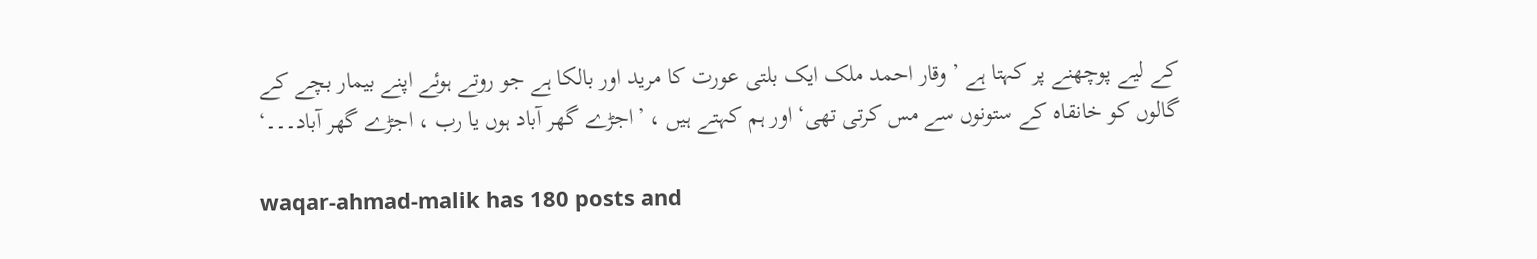کے لیے پوچھنے پر کہتا ہے ’ وقار احمد ملک ایک بلتی عورت کا مرید اور بالکا ہے جو روتے ہوئے اپنے بیمار بچے کے گالوں کو خانقاہ کے ستونوں سے مس کرتی تھی‘ اور ہم کہتے ہیں ، ’اجڑے گھر آباد ہوں یا رب ، اجڑے گھر آباد۔۔۔‘

waqar-ahmad-malik has 180 posts and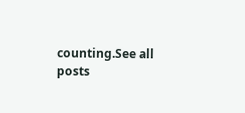counting.See all posts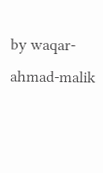by waqar-ahmad-malik